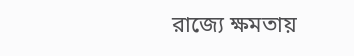রাজ্যে ক্ষমতায়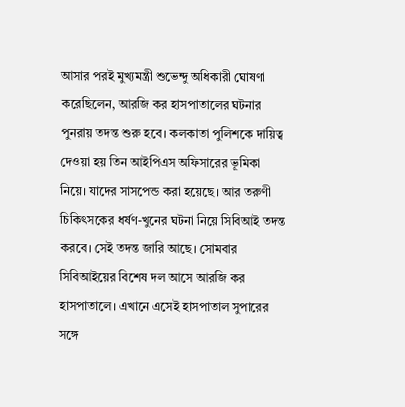আসার পরই মুখ্যমন্ত্রী শুভেন্দু অধিকারী ঘোষণা করেছিলেন, আরজি কর হাসপাতালের ঘটনার পুনরায় তদন্ত শুরু হবে। কলকাতা পুলিশকে দায়িত্ব দেওয়া হয় তিন আইপিএস অফিসারের ভূমিকা নিয়ে। যাদের সাসপেন্ড করা হয়েছে। আর তরুণী চিকিৎসকের ধর্ষণ-খুনের ঘটনা নিয়ে সিবিআই তদন্ত করবে। সেই তদন্ত জারি আছে। সোমবার সিবিআইয়ের বিশেষ দল আসে আরজি কর হাসপাতালে। এখানে এসেই হাসপাতাল সুপারের সঙ্গে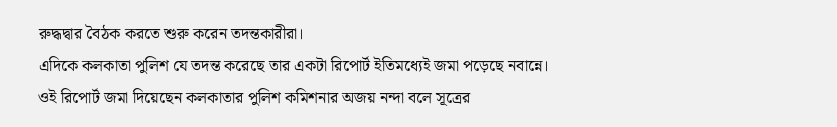রুদ্ধদ্বার বৈঠক করতে শুরু করেন তদন্তকারীরা।
এদিকে কলকাতা পুলিশ যে তদন্ত করেছে তার একটা রিপোর্ট ইতিমধ্যেই জমা পড়েছে নবান্নে। ওই রিপোর্ট জমা দিয়েছেন কলকাতার পুলিশ কমিশনার অজয় নন্দা বলে সূত্রের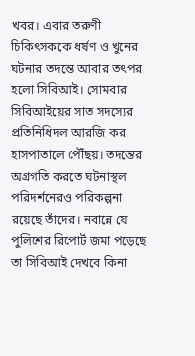খবর। এবার তরুণী চিকিৎসককে ধর্ষণ ও খুনের ঘটনার তদন্তে আবার তৎপর হলো সিবিআই। সোমবার সিবিআইয়ের সাত সদস্যের প্রতিনিধিদল আরজি কর হাসপাতালে পৌঁছয়। তদন্তের অগ্রগতি করতে ঘটনাস্থল পরিদর্শনেরও পরিকল্পনা রয়েছে তাঁদের। নবান্নে যে পুলিশের রিপোর্ট জমা পড়েছে তা সিবিআই দেখবে কিনা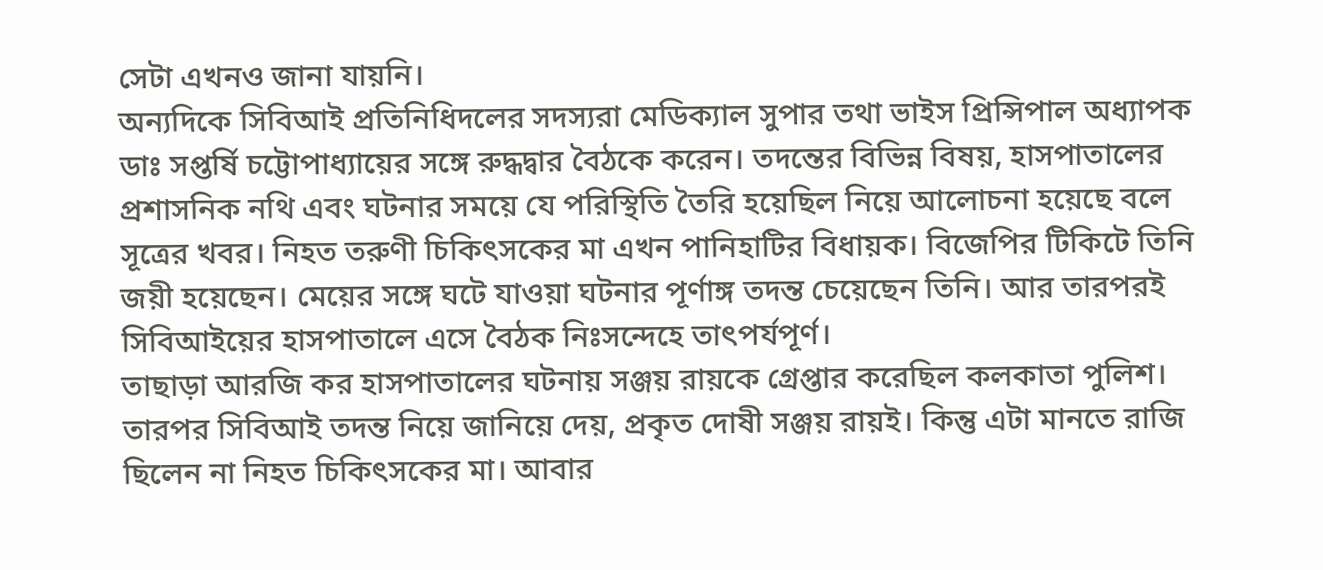সেটা এখনও জানা যায়নি।
অন্যদিকে সিবিআই প্রতিনিধিদলের সদস্যরা মেডিক্যাল সুপার তথা ভাইস প্রিন্সিপাল অধ্যাপক ডাঃ সপ্তর্ষি চট্টোপাধ্যায়ের সঙ্গে রুদ্ধদ্বার বৈঠকে করেন। তদন্তের বিভিন্ন বিষয়, হাসপাতালের প্রশাসনিক নথি এবং ঘটনার সময়ে যে পরিস্থিতি তৈরি হয়েছিল নিয়ে আলোচনা হয়েছে বলে সূত্রের খবর। নিহত তরুণী চিকিৎসকের মা এখন পানিহাটির বিধায়ক। বিজেপির টিকিটে তিনি জয়ী হয়েছেন। মেয়ের সঙ্গে ঘটে যাওয়া ঘটনার পূর্ণাঙ্গ তদন্ত চেয়েছেন তিনি। আর তারপরই সিবিআইয়ের হাসপাতালে এসে বৈঠক নিঃসন্দেহে তাৎপর্যপূর্ণ।
তাছাড়া আরজি কর হাসপাতালের ঘটনায় সঞ্জয় রায়কে গ্রেপ্তার করেছিল কলকাতা পুলিশ। তারপর সিবিআই তদন্ত নিয়ে জানিয়ে দেয়, প্রকৃত দোষী সঞ্জয় রায়ই। কিন্তু এটা মানতে রাজি ছিলেন না নিহত চিকিৎসকের মা। আবার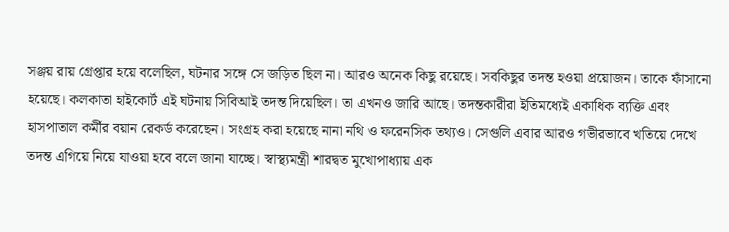সঞ্জয় রায় গ্রেপ্তার হয়ে বলেছিল, ঘটনার সঙ্গে সে জড়িত ছিল না। আরও অনেক কিছু রয়েছে। সবকিছুর তদন্ত হওয়া প্রয়োজন। তাকে ফাঁসানো হয়েছে। কলকাতা হাইকোর্ট এই ঘটনায় সিবিআই তদন্ত দিয়েছিল। তা এখনও জারি আছে। তদন্তকারীরা ইতিমধ্যেই একাধিক ব্যক্তি এবং হাসপাতাল কর্মীর বয়ান রেকর্ড করেছেন। সংগ্রহ করা হয়েছে নানা নথি ও ফরেনসিক তথ্যও। সেগুলি এবার আরও গভীরভাবে খতিয়ে দেখে তদন্ত এগিয়ে নিয়ে যাওয়া হবে বলে জানা যাচ্ছে। স্বাস্থ্যমন্ত্রী শারদ্বত মুখোপাধ্যায় এক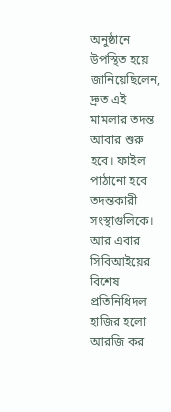অনুষ্ঠানে উপস্থিত হয়ে জানিয়েছিলেন, দ্রুত এই মামলার তদন্ত আবার শুরু হবে। ফাইল পাঠানো হবে তদন্তকারী সংস্থাগুলিকে। আর এবার সিবিআইয়ের বিশেষ প্রতিনিধিদল হাজির হলো আরজি কর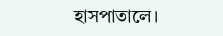হাসপাতালে।